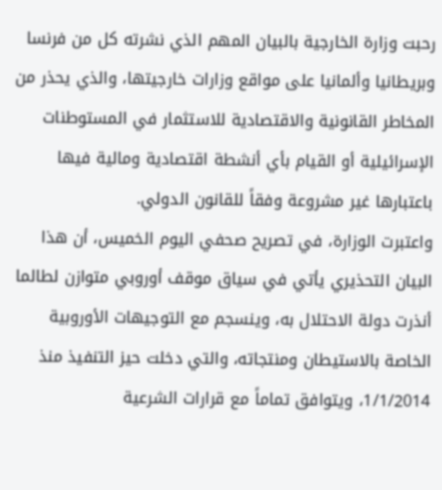رحبت وزارة الخارجية بالبيان المهم الذي نشرته كل من فرنسا وبريطانيا وألمانيا على مواقع وزارات خارجيتها، والذي يحذر من المخاطر القانونية والاقتصادية للاستثمار في المستوطنات الإسرائيلية أو القيام بأي أنشطة اقتصادية ومالية فيها باعتبارها غير مشروعة وفقاً للقانون الدولي.
واعتبرت الوزارة، في تصريح صحفي اليوم الخميس، أن هذا البيان التحذيري يأتي في سياق موقف أوروبي متوازن لطالما أنذرت دولة الاحتلال به، وينسجم مع التوجيهات الأوروبية الخاصة بالاستيطان ومنتجاته، والتي دخلت حيز التنفيذ منذ 1/1/2014، ويتوافق تماماً مع قرارات الشرعية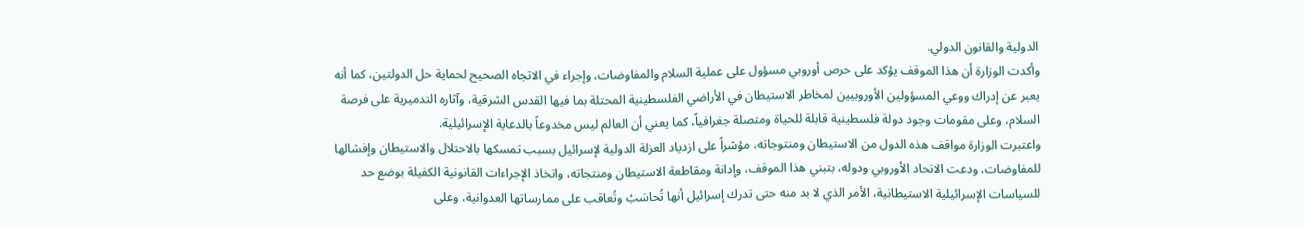الدولية والقانون الدولي.
وأكدت الوزارة أن هذا الموقف يؤكد على حرص أوروبي مسؤول على عملية السلام والمفاوضات، وإجراء في الاتجاه الصحيح لحماية حل الدولتين، كما أنه يعبر عن إدراك ووعي المسؤولين الأوروبيين لمخاطر الاستيطان في الأراضي الفلسطينية المحتلة بما فيها القدس الشرقية، وآثاره التدميرية على فرصة السلام، وعلى مقومات وجود دولة فلسطينية قابلة للحياة ومتصلة جغرافياً، كما يعني أن العالم ليس مخدوعاً بالدعاية الإسرائيلية.
واعتبرت الوزارة مواقف هذه الدول من الاستيطان ومنتوجاته، مؤشراً على ازدياد العزلة الدولية لإسرائيل بسبب تمسكها بالاحتلال والاستيطان وإفشالها للمفاوضات، ودعت الاتحاد الأوروبي ودوله، بتبني هذا الموقف، وإدانة ومقاطعة الاستيطان ومنتجاته، واتخاذ الإجراءات القانونية الكفيلة بوضع حد للسياسات الإسرائيلية الاستيطانية، الأمر الذي لا بد منه حتى تدرك إسرائيل أنها تُحاسَبْ وتُعاقب على ممارساتها العدوانية، وعلى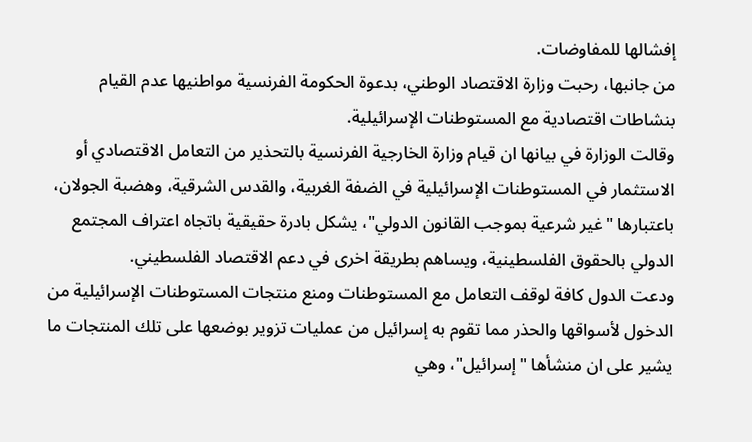إفشالها للمفاوضات.
من جانبها، رحبت وزارة الاقتصاد الوطني، بدعوة الحكومة الفرنسية مواطنيها عدم القيام بنشاطات اقتصادية مع المستوطنات الإسرائيلية.
وقالت الوزارة في بيانها ان قيام وزارة الخارجية الفرنسية بالتحذير من التعامل الاقتصادي أو الاستثمار في المستوطنات الإسرائيلية في الضفة الغربية، والقدس الشرقية، وهضبة الجولان، باعتبارها "غير شرعية بموجب القانون الدولي"، يشكل بادرة حقيقية باتجاه اعتراف المجتمع الدولي بالحقوق الفلسطينية، ويساهم بطريقة اخرى في دعم الاقتصاد الفلسطيني.
ودعت الدول كافة لوقف التعامل مع المستوطنات ومنع منتجات المستوطنات الإسرائيلية من الدخول لأسواقها والحذر مما تقوم به إسرائيل من عمليات تزوير بوضعها على تلك المنتجات ما يشير على ان منشأها "إسرائيل"، وهي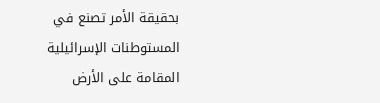بحقيقة الأمر تصنع في المستوطنات الإسرائيلية المقامة على الأرض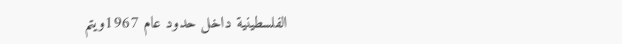الفلسطينية داخل حدود عام 1967ويتم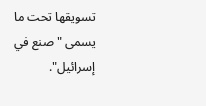تسويقها تحت ما يسمى " صنع في إسرائيل".